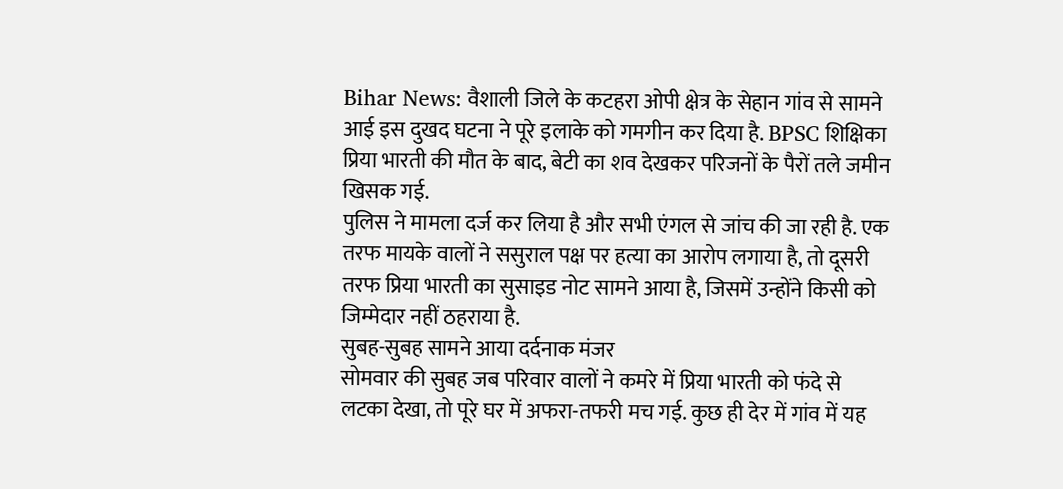Bihar News: वैशाली जिले के कटहरा ओपी क्षेत्र के सेहान गांव से सामने आई इस दुखद घटना ने पूरे इलाके को गमगीन कर दिया है. BPSC शिक्षिका प्रिया भारती की मौत के बाद, बेटी का शव देखकर परिजनों के पैरों तले जमीन खिसक गई.
पुलिस ने मामला दर्ज कर लिया है और सभी एंगल से जांच की जा रही है. एक तरफ मायके वालों ने ससुराल पक्ष पर हत्या का आरोप लगाया है, तो दूसरी तरफ प्रिया भारती का सुसाइड नोट सामने आया है, जिसमें उन्होंने किसी को जिम्मेदार नहीं ठहराया है.
सुबह-सुबह सामने आया दर्दनाक मंजर
सोमवार की सुबह जब परिवार वालों ने कमरे में प्रिया भारती को फंदे से लटका देखा, तो पूरे घर में अफरा-तफरी मच गई. कुछ ही देर में गांव में यह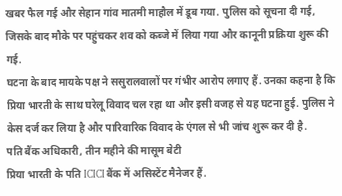खबर फैल गई और सेहान गांव मातमी माहौल में डूब गया. पुलिस को सूचना दी गई, जिसके बाद मौके पर पहुंचकर शव को कब्जे में लिया गया और कानूनी प्रक्रिया शुरू की गई.
घटना के बाद मायके पक्ष ने ससुरालवालों पर गंभीर आरोप लगाए हैं. उनका कहना है कि प्रिया भारती के साथ घरेलू विवाद चल रहा था और इसी वजह से यह घटना हुई. पुलिस ने केस दर्ज कर लिया है और पारिवारिक विवाद के एंगल से भी जांच शुरू कर दी है.
पति बैंक अधिकारी, तीन महीने की मासूम बेटी
प्रिया भारती के पति ICICI बैंक में असिस्टेंट मैनेजर हैं.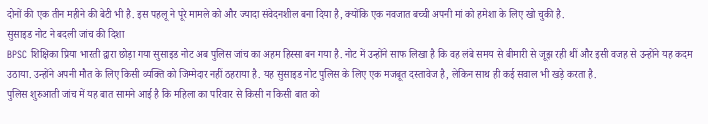दोनों की एक तीन महीने की बेटी भी है. इस पहलू ने पूरे मामले को और ज्यादा संवेदनशील बना दिया है, क्योंकि एक नवजात बच्ची अपनी मां को हमेशा के लिए खो चुकी है.
सुसाइड नोट ने बदली जांच की दिशा
BPSC शिक्षिका प्रिया भारती द्वारा छोड़ा गया सुसाइड नोट अब पुलिस जांच का अहम हिस्सा बन गया है. नोट में उन्होंने साफ लिखा है कि वह लंबे समय से बीमारी से जूझ रही थीं और इसी वजह से उन्होंने यह कदम उठाया. उन्होंने अपनी मौत के लिए किसी व्यक्ति को जिम्मेदार नहीं ठहराया है. यह सुसाइड नोट पुलिस के लिए एक मजबूत दस्तावेज है, लेकिन साथ ही कई सवाल भी खड़े करता है.
पुलिस शुरुआती जांच में यह बात सामने आई है कि महिला का परिवार से किसी न किसी बात को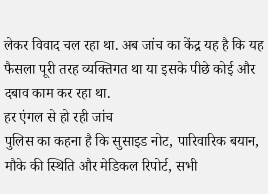लेकर विवाद चल रहा था. अब जांच का केंद्र यह है कि यह फैसला पूरी तरह व्यक्तिगत था या इसके पीछे कोई और दबाव काम कर रहा था.
हर एंगल से हो रही जांच
पुलिस का कहना है कि सुसाइड नोट, पारिवारिक बयान, मौके की स्थिति और मेडिकल रिपोर्ट, सभी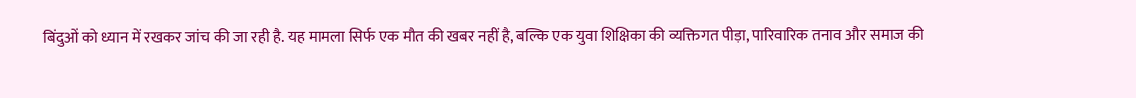बिंदुओं को ध्यान में रखकर जांच की जा रही है. यह मामला सिर्फ एक मौत की खबर नहीं है, बल्कि एक युवा शिक्षिका की व्यक्तिगत पीड़ा, पारिवारिक तनाव और समाज की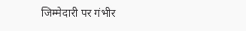जिम्मेदारी पर गंभीर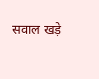सवाल खड़े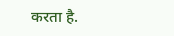करता है.